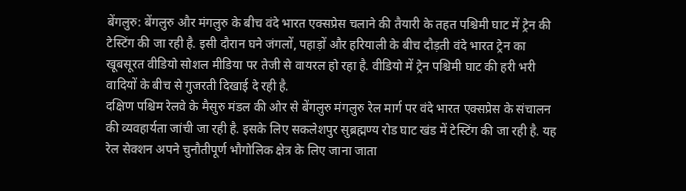बेंगलुरु: बेंगलुरु और मंगलुरु के बीच वंदे भारत एक्सप्रेस चलाने की तैयारी के तहत पश्चिमी घाट में ट्रेन की टेस्टिंग की जा रही है. इसी दौरान घने जंगलों, पहाड़ों और हरियाली के बीच दौड़ती वंदे भारत ट्रेन का खूबसूरत वीडियो सोशल मीडिया पर तेजी से वायरल हो रहा है. वीडियो में ट्रेन पश्चिमी घाट की हरी भरी वादियों के बीच से गुजरती दिखाई दे रही है.
दक्षिण पश्चिम रेलवे के मैसुरु मंडल की ओर से बेंगलुरु मंगलुरु रेल मार्ग पर वंदे भारत एक्सप्रेस के संचालन की व्यवहार्यता जांची जा रही है. इसके लिए सकलेशपुर सुब्रह्मण्य रोड घाट खंड में टेस्टिंग की जा रही है. यह रेल सेक्शन अपने चुनौतीपूर्ण भौगोलिक क्षेत्र के लिए जाना जाता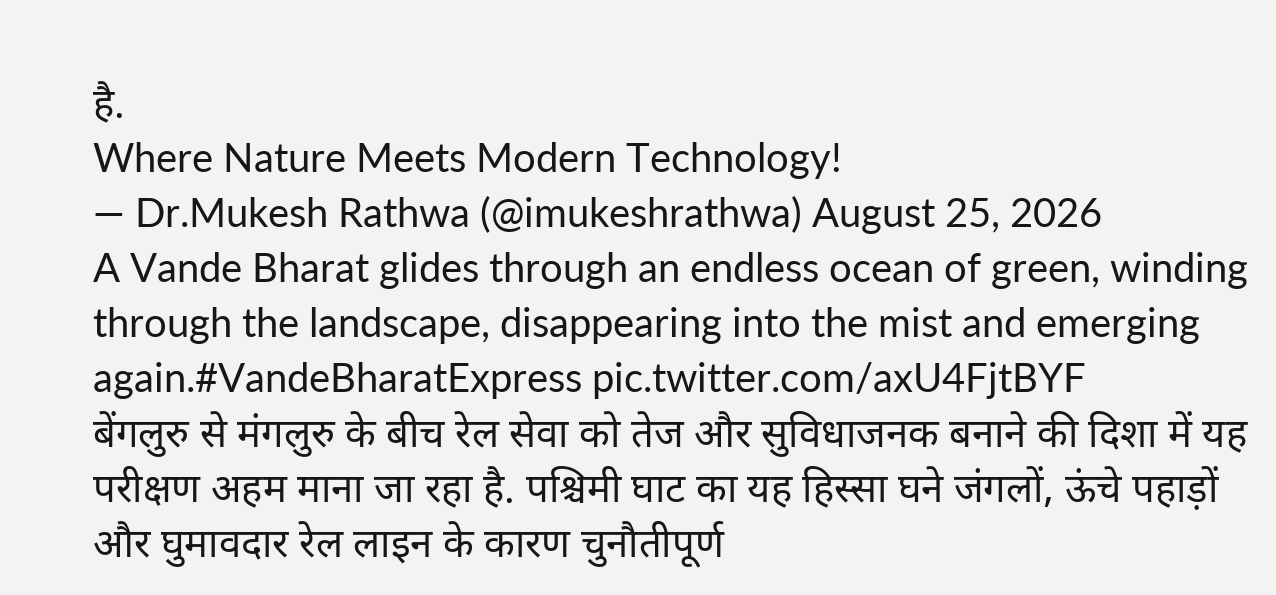है.
Where Nature Meets Modern Technology!
— Dr.Mukesh Rathwa (@imukeshrathwa) August 25, 2026
A Vande Bharat glides through an endless ocean of green, winding through the landscape, disappearing into the mist and emerging again.#VandeBharatExpress pic.twitter.com/axU4FjtBYF
बेंगलुरु से मंगलुरु के बीच रेल सेवा को तेज और सुविधाजनक बनाने की दिशा में यह परीक्षण अहम माना जा रहा है. पश्चिमी घाट का यह हिस्सा घने जंगलों, ऊंचे पहाड़ों और घुमावदार रेल लाइन के कारण चुनौतीपूर्ण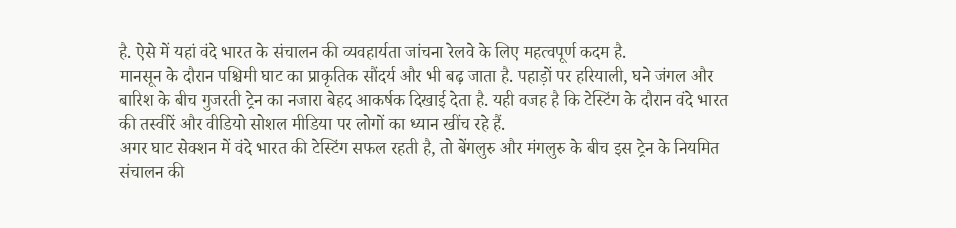है. ऐसे में यहां वंदे भारत के संचालन की व्यवहार्यता जांचना रेलवे के लिए महत्वपूर्ण कदम है.
मानसून के दौरान पश्चिमी घाट का प्राकृतिक सौंदर्य और भी बढ़ जाता है. पहाड़ों पर हरियाली, घने जंगल और बारिश के बीच गुजरती ट्रेन का नजारा बेहद आकर्षक दिखाई देता है. यही वजह है कि टेस्टिंग के दौरान वंदे भारत की तस्वीरें और वीडियो सोशल मीडिया पर लोगों का ध्यान खींच रहे हैं.
अगर घाट सेक्शन में वंदे भारत की टेस्टिंग सफल रहती है, तो बेंगलुरु और मंगलुरु के बीच इस ट्रेन के नियमित संचालन की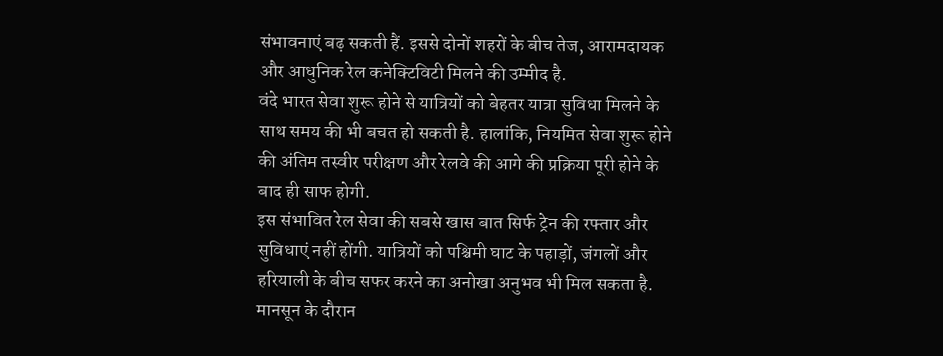संभावनाएं बढ़ सकती हैं. इससे दोनों शहरों के बीच तेज, आरामदायक और आधुनिक रेल कनेक्टिविटी मिलने की उम्मीद है.
वंदे भारत सेवा शुरू होने से यात्रियों को बेहतर यात्रा सुविधा मिलने के साथ समय की भी बचत हो सकती है. हालांकि, नियमित सेवा शुरू होने की अंतिम तस्वीर परीक्षण और रेलवे की आगे की प्रक्रिया पूरी होने के बाद ही साफ होगी.
इस संभावित रेल सेवा की सबसे खास बात सिर्फ ट्रेन की रफ्तार और सुविधाएं नहीं होंगी. यात्रियों को पश्चिमी घाट के पहाड़ों, जंगलों और हरियाली के बीच सफर करने का अनोखा अनुभव भी मिल सकता है.
मानसून के दौरान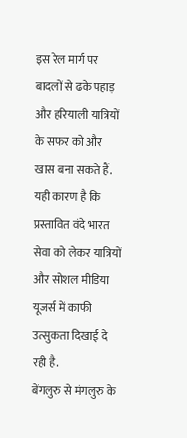इस रेल मार्ग पर बादलों से ढके पहाड़ और हरियाली यात्रियों के सफर को और खास बना सकते हैं. यही कारण है कि प्रस्तावित वंदे भारत सेवा को लेकर यात्रियों और सोशल मीडिया यूजर्स में काफी उत्सुकता दिखाई दे रही है.
बेंगलुरु से मंगलुरु के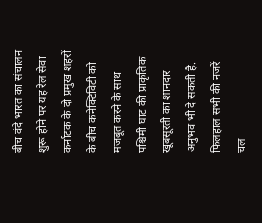बीच वंदे भारत का संचालन शुरू होने पर यह रेल सेवा कर्नाटक के दो प्रमुख शहरों के बीच कनेक्टिविटी को मजबूत करने के साथ पश्चिमी घाट की प्राकृतिक खूबसूरती का शानदार अनुभव भी दे सकती है. फिलहाल सभी की नजरें चल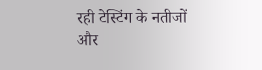रही टेस्टिंग के नतीजों और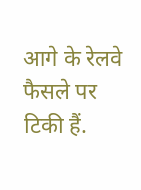आगे के रेलवे फैसले पर टिकी हैं.